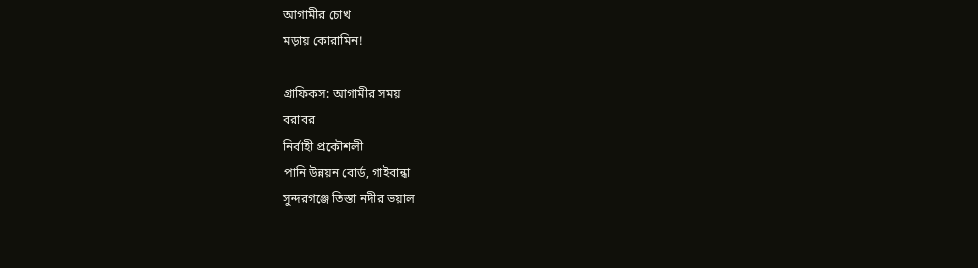আগামীর চোখ
মড়ায় কোরামিন!

গ্রাফিকস: আগামীর সময়
বরাবর
নির্বাহী প্রকৌশলী
পানি উন্নয়ন বোর্ড, গাইবান্ধা
সুন্দরগঞ্জে তিস্তা নদীর ভয়াল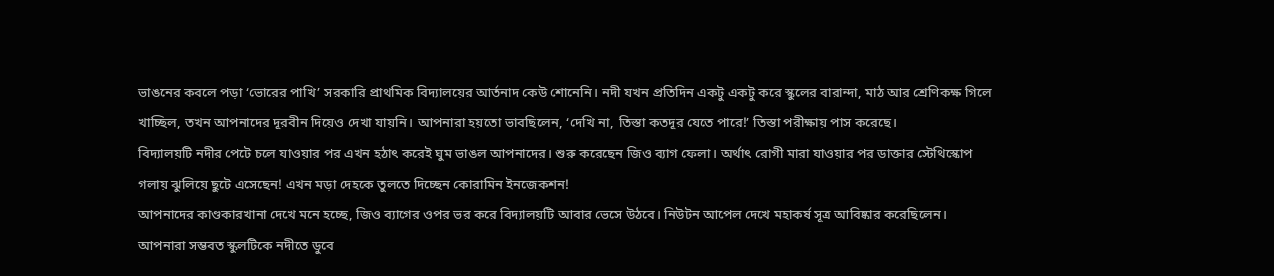ভাঙনের কবলে পড়া ‘ভোরের পাখি’ সরকারি প্রাথমিক বিদ্যালয়ের আর্তনাদ কেউ শোনেনি। নদী যখন প্রতিদিন একটু একটু করে স্কুলের বারান্দা, মাঠ আর শ্রেণিকক্ষ গিলে খাচ্ছিল, তখন আপনাদের দূরবীন দিয়েও দেখা যায়নি। আপনারা হয়তো ভাবছিলেন, ‘দেখি না, তিস্তা কতদূর যেতে পারে!’ তিস্তা পরীক্ষায় পাস করেছে।
বিদ্যালয়টি নদীর পেটে চলে যাওয়ার পর এখন হঠাৎ করেই ঘুম ভাঙল আপনাদের। শুরু করেছেন জিও ব্যাগ ফেলা। অর্থাৎ রোগী মারা যাওয়ার পর ডাক্তার স্টেথিস্কোপ গলায় ঝুলিয়ে ছুটে এসেছেন! এখন মড়া দেহকে তুলতে দিচ্ছেন কোরামিন ইনজেকশন!
আপনাদের কাণ্ডকারখানা দেখে মনে হচ্ছে, জিও ব্যাগের ওপর ভর করে বিদ্যালয়টি আবার ভেসে উঠবে। নিউটন আপেল দেখে মহাকর্ষ সূত্র আবিষ্কার করেছিলেন। আপনারা সম্ভবত স্কুলটিকে নদীতে ডুবে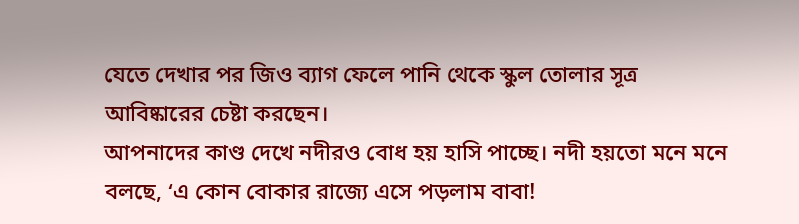যেতে দেখার পর জিও ব্যাগ ফেলে পানি থেকে স্কুল তোলার সূত্র আবিষ্কারের চেষ্টা করছেন।
আপনাদের কাণ্ড দেখে নদীরও বোধ হয় হাসি পাচ্ছে। নদী হয়তো মনে মনে বলছে, ‘এ কোন বোকার রাজ্যে এসে পড়লাম বাবা!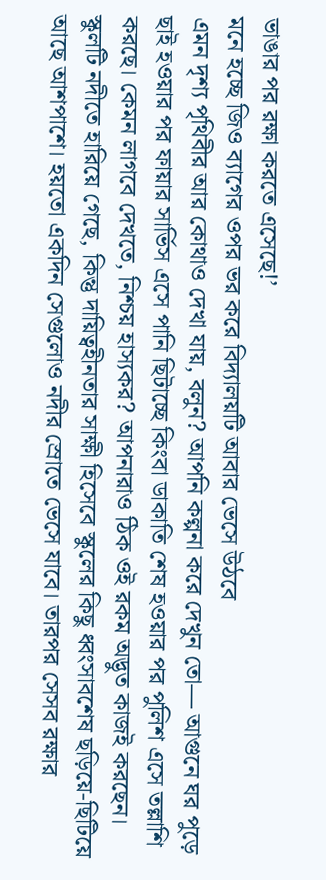ভাঙার পর রক্ষা করতে এসেছে!’
মনে হচ্ছে জিও ব্যাগের ওপর ভর করে বিদ্যালয়টি আবার ভেসে উঠবে
এমন দৃশ্য পৃথিবীর আর কোথাও দেখা যায়, বলুন? আপনি কল্পনা করে দেখুন তো— আগুনে ঘর পুড়ে ছাই হওয়ার পর ফায়ার সার্ভিস এসে পানি ছিটাচ্ছে কিংবা ডাকাতি শেষ হওয়ার পর পুলিশ এসে তল্লাশি করছে। কেমন লাগবে দেখতে, নিশ্চয় হাস্যকর? আপনারাও ঠিক ওই রকম অদ্ভুত কাজই করছেন।
স্কুলটি নদীতে হারিয়ে গেছে, কিন্তু দায়িত্বহীনতার সাক্ষী হিসেবে স্কুলের কিছু ধ্বংসাবশেষ ছড়িয়ে-ছিটিয়ে আছে আশপাশে। হয়তো একদিন সেগুলোও নদীর স্রোতে ভেসে যাবে। তারপর সেসব রক্ষার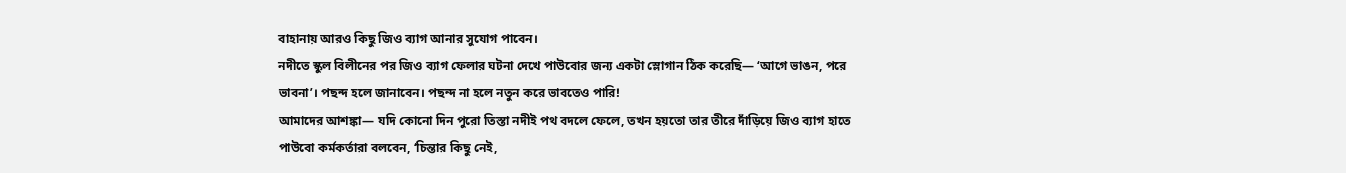বাহানায় আরও কিছু জিও ব্যাগ আনার সুযোগ পাবেন।
নদীতে স্কুল বিলীনের পর জিও ব্যাগ ফেলার ঘটনা দেখে পাউবোর জন্য একটা স্লোগান ঠিক করেছি— ‘আগে ভাঙন, পরে ভাবনা’। পছন্দ হলে জানাবেন। পছন্দ না হলে নতুন করে ভাবতেও পারি!
আমাদের আশঙ্কা— যদি কোনো দিন পুরো তিস্তা নদীই পথ বদলে ফেলে, তখন হয়তো তার তীরে দাঁড়িয়ে জিও ব্যাগ হাতে পাউবো কর্মকর্তারা বলবেন, ‘চিন্তার কিছু নেই,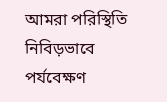আমরা পরিস্থিতি নিবিড়ভাবে পর্যবেক্ষণ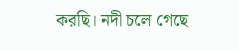করছি। নদী চলে গেছে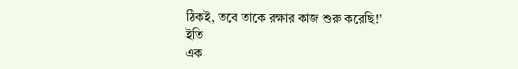ঠিকই, তবে তাকে রক্ষার কাজ শুরু করেছি!’
ইতি
এক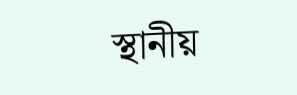স্থানীয়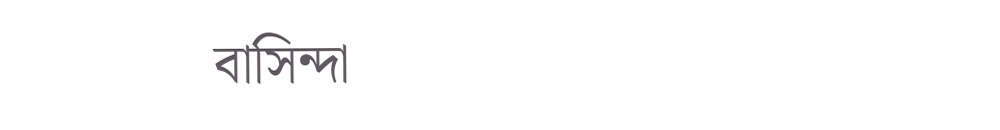বাসিন্দা